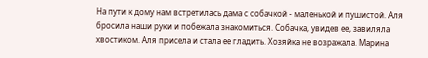На пути к дому нам встретилась дама с собачкой - маленькой и пушистой. Аля бросила наши руки и побежала знакомиться. Собачка, увидев ее, завиляла хвостиком. Аля присела и стала ее гладить. Хозяйка не возражала. Марина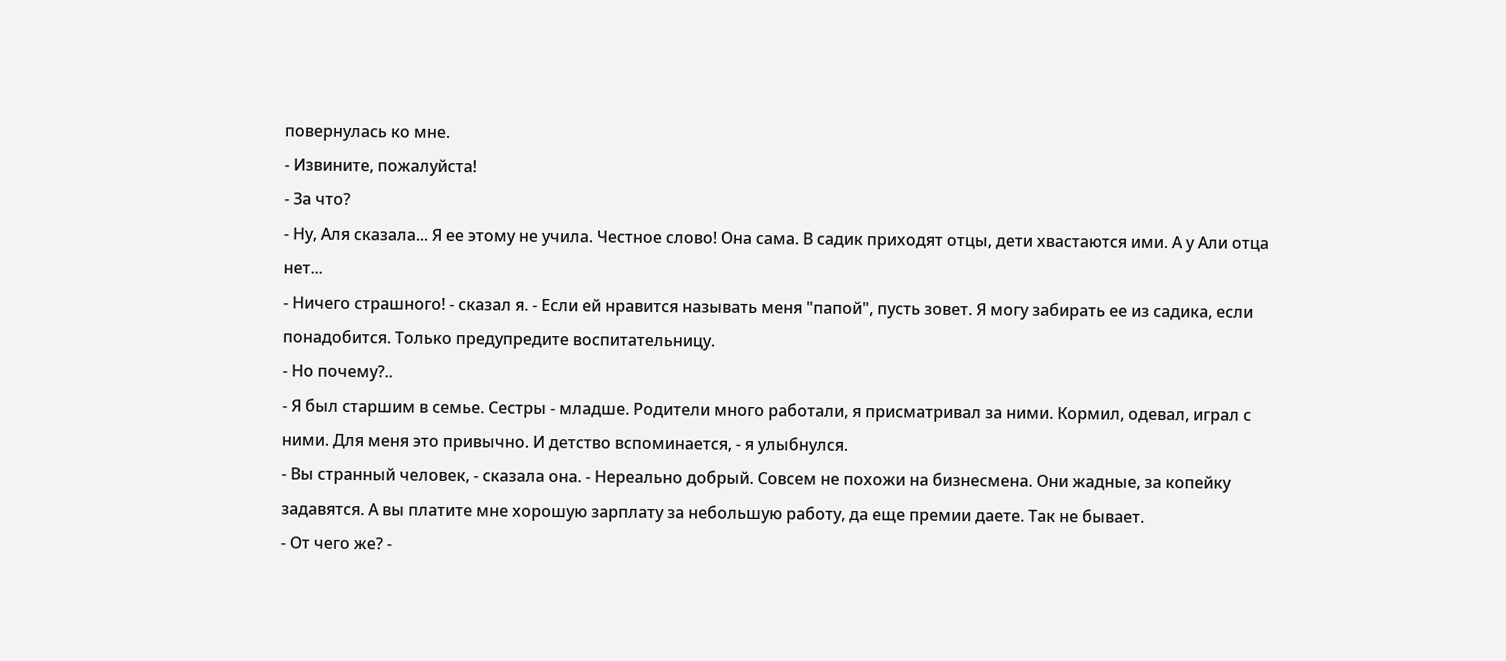повернулась ко мне.
- Извините, пожалуйста!
- За что?
- Ну, Аля сказала... Я ее этому не учила. Честное слово! Она сама. В садик приходят отцы, дети хвастаются ими. А у Али отца нет...
- Ничего страшного! - сказал я. - Если ей нравится называть меня "папой", пусть зовет. Я могу забирать ее из садика, если понадобится. Только предупредите воспитательницу.
- Но почему?..
- Я был старшим в семье. Сестры - младше. Родители много работали, я присматривал за ними. Кормил, одевал, играл с ними. Для меня это привычно. И детство вспоминается, - я улыбнулся.
- Вы странный человек, - сказала она. - Нереально добрый. Совсем не похожи на бизнесмена. Они жадные, за копейку задавятся. А вы платите мне хорошую зарплату за небольшую работу, да еще премии даете. Так не бывает.
- От чего же? -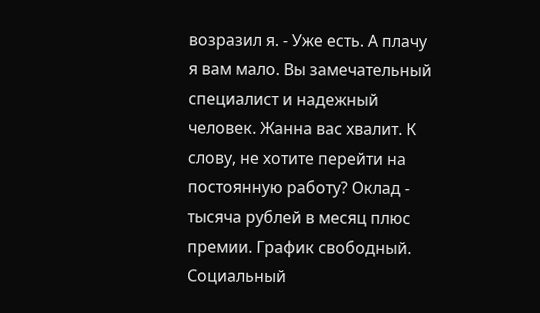возразил я. - Уже есть. А плачу я вам мало. Вы замечательный специалист и надежный человек. Жанна вас хвалит. К слову, не хотите перейти на постоянную работу? Оклад - тысяча рублей в месяц плюс премии. График свободный. Социальный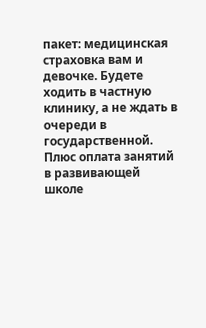пакет: медицинская страховка вам и девочке. Будете ходить в частную клинику, а не ждать в очереди в государственной. Плюс оплата занятий в развивающей школе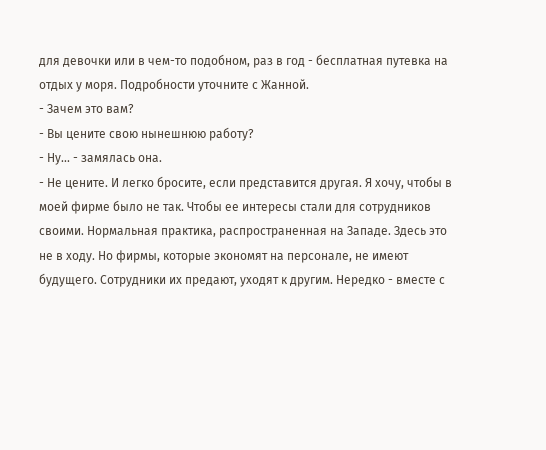для девочки или в чем-то подобном, раз в год - бесплатная путевка на отдых у моря. Подробности уточните с Жанной.
- Зачем это вам?
- Вы цените свою нынешнюю работу?
- Ну... - замялась она.
- Не цените. И легко бросите, если представится другая. Я хочу, чтобы в моей фирме было не так. Чтобы ее интересы стали для сотрудников своими. Нормальная практика, распространенная на Западе. Здесь это не в ходу. Но фирмы, которые экономят на персонале, не имеют будущего. Сотрудники их предают, уходят к другим. Нередко - вместе с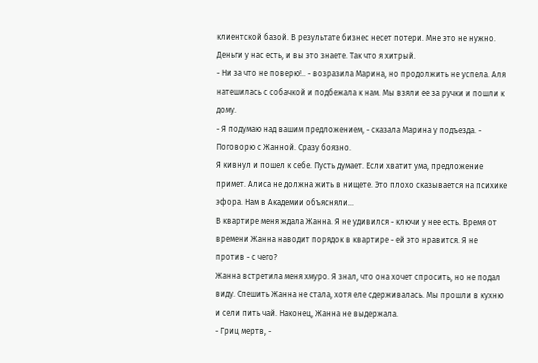клиентской базой. В результате бизнес несет потери. Мне это не нужно. Деньги у нас есть, и вы это знаете. Так что я хитрый.
- Ни за что не поверю!.. - возразила Марина, но продолжить не успела. Аля натешилась с собачкой и подбежала к нам. Мы взяли ее за ручки и пошли к дому.
- Я подумаю над вашим предложением, - сказала Марина у подъезда. - Поговорю с Жанной. Сразу боязно.
Я кивнул и пошел к себе. Пусть думает. Если хватит ума, предложение примет. Алиса не должна жить в нищете. Это плохо сказывается на психике эфора. Нам в Академии объясняли...
В квартире меня ждала Жанна. Я не удивился - ключи у нее есть. Время от времени Жанна наводит порядок в квартире - ей это нравится. Я не против - с чего?
Жанна встретила меня хмуро. Я знал, что она хочет спросить, но не подал виду. Спешить Жанна не стала, хотя еле сдерживалась. Мы прошли в кухню и сели пить чай. Наконец, Жанна не выдержала.
- Гриц мертв, -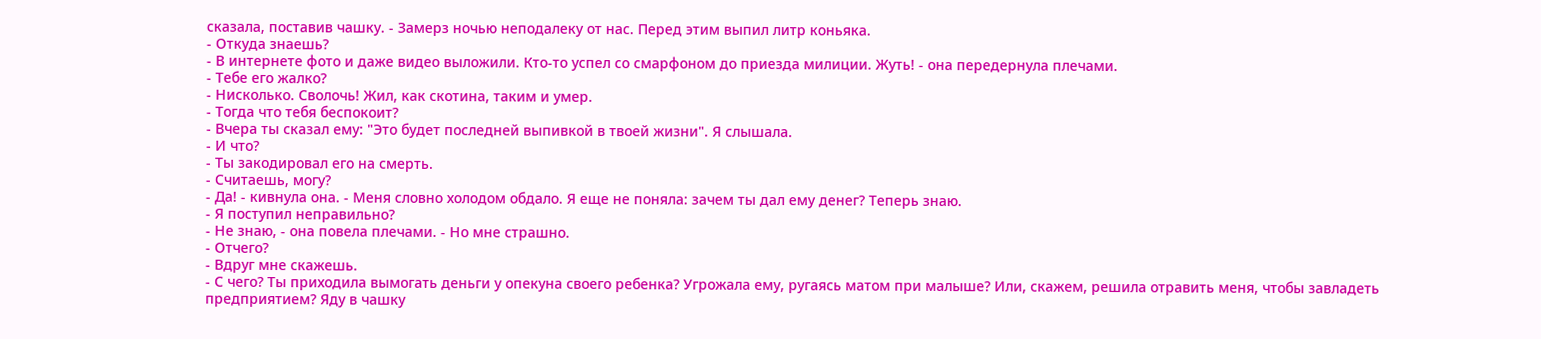сказала, поставив чашку. - Замерз ночью неподалеку от нас. Перед этим выпил литр коньяка.
- Откуда знаешь?
- В интернете фото и даже видео выложили. Кто-то успел со смарфоном до приезда милиции. Жуть! - она передернула плечами.
- Тебе его жалко?
- Нисколько. Сволочь! Жил, как скотина, таким и умер.
- Тогда что тебя беспокоит?
- Вчера ты сказал ему: "Это будет последней выпивкой в твоей жизни". Я слышала.
- И что?
- Ты закодировал его на смерть.
- Считаешь, могу?
- Да! - кивнула она. - Меня словно холодом обдало. Я еще не поняла: зачем ты дал ему денег? Теперь знаю.
- Я поступил неправильно?
- Не знаю, - она повела плечами. - Но мне страшно.
- Отчего?
- Вдруг мне скажешь.
- С чего? Ты приходила вымогать деньги у опекуна своего ребенка? Угрожала ему, ругаясь матом при малыше? Или, скажем, решила отравить меня, чтобы завладеть предприятием? Яду в чашку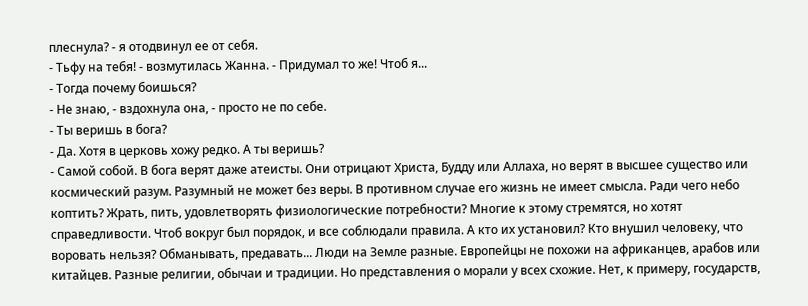плеснула? - я отодвинул ее от себя.
- Тьфу на тебя! - возмутилась Жанна. - Придумал то же! Чтоб я...
- Тогда почему боишься?
- Не знаю, - вздохнула она, - просто не по себе.
- Ты веришь в бога?
- Да. Хотя в церковь хожу редко. А ты веришь?
- Самой собой. В бога верят даже атеисты. Они отрицают Христа, Будду или Аллаха, но верят в высшее существо или космический разум. Разумный не может без веры. В противном случае его жизнь не имеет смысла. Ради чего небо коптить? Жрать, пить, удовлетворять физиологические потребности? Многие к этому стремятся, но хотят справедливости. Чтоб вокруг был порядок, и все соблюдали правила. А кто их установил? Кто внушил человеку, что воровать нельзя? Обманывать, предавать... Люди на Земле разные. Европейцы не похожи на африканцев, арабов или китайцев. Разные религии, обычаи и традиции. Но представления о морали у всех схожие. Нет, к примеру, государств,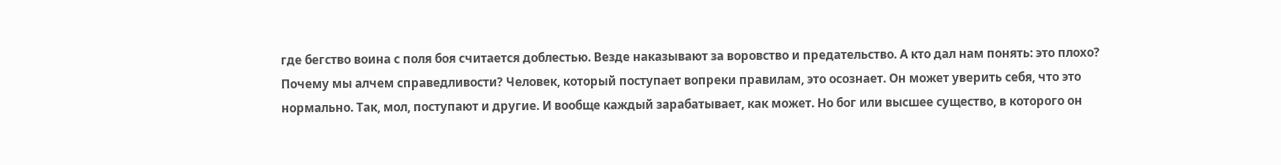где бегство воина с поля боя считается доблестью. Везде наказывают за воровство и предательство. А кто дал нам понять: это плохо? Почему мы алчем справедливости? Человек, который поступает вопреки правилам, это осознает. Он может уверить себя, что это нормально. Так, мол, поступают и другие. И вообще каждый зарабатывает, как может. Но бог или высшее существо, в которого он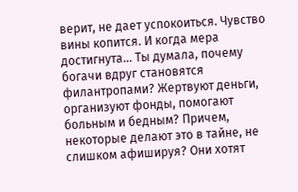верит, не дает успокоиться. Чувство вины копится. И когда мера достигнута... Ты думала, почему богачи вдруг становятся филантропами? Жертвуют деньги, организуют фонды, помогают больным и бедным? Причем, некоторые делают это в тайне, не слишком афишируя? Они хотят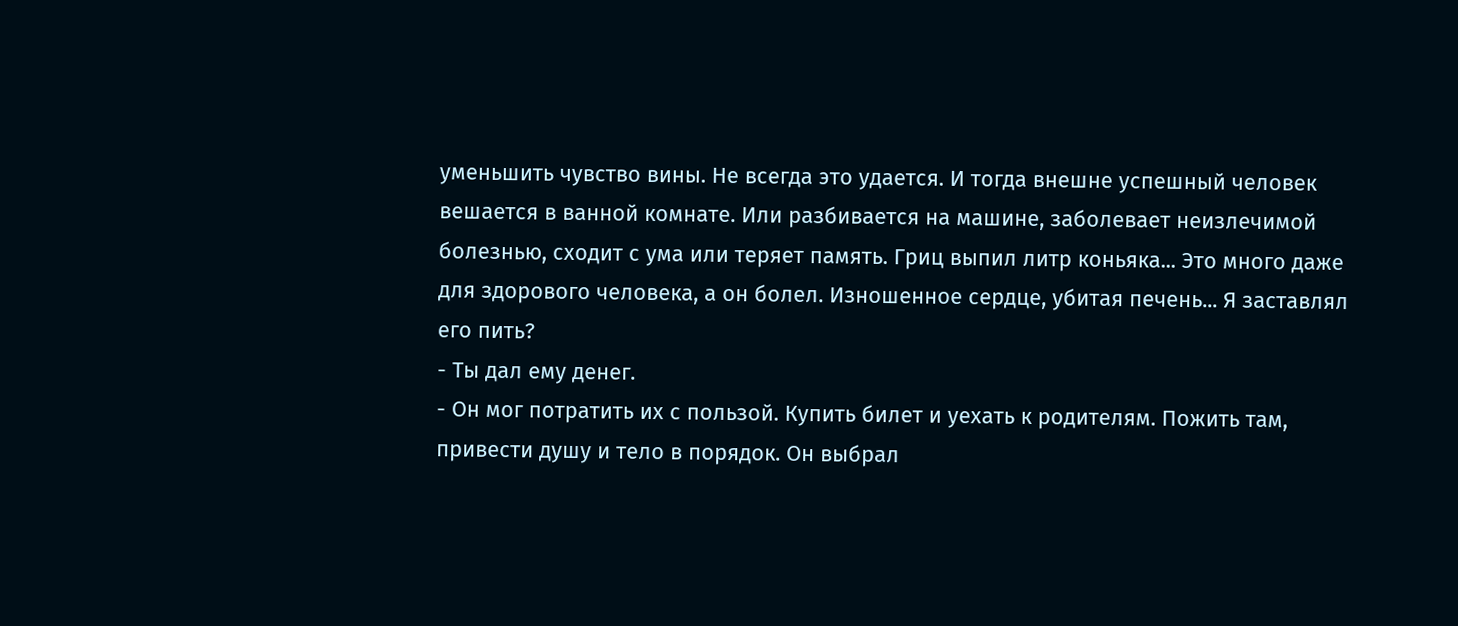уменьшить чувство вины. Не всегда это удается. И тогда внешне успешный человек вешается в ванной комнате. Или разбивается на машине, заболевает неизлечимой болезнью, сходит с ума или теряет память. Гриц выпил литр коньяка... Это много даже для здорового человека, а он болел. Изношенное сердце, убитая печень... Я заставлял его пить?
- Ты дал ему денег.
- Он мог потратить их с пользой. Купить билет и уехать к родителям. Пожить там, привести душу и тело в порядок. Он выбрал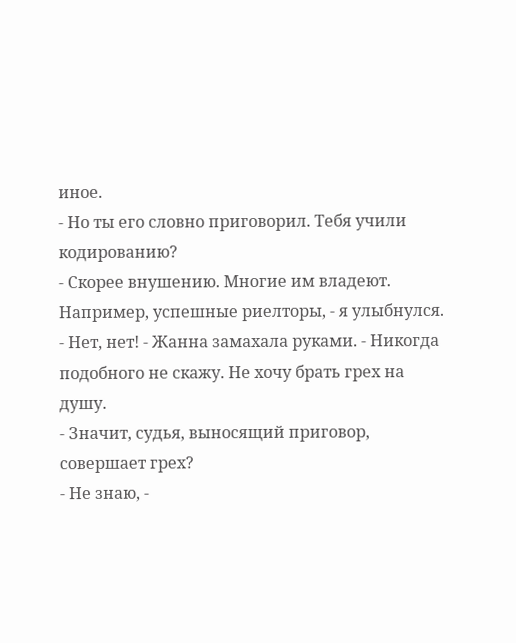иное.
- Но ты его словно приговорил. Тебя учили кодированию?
- Скорее внушению. Многие им владеют. Например, успешные риелторы, - я улыбнулся.
- Нет, нет! - Жанна замахала руками. - Никогда подобного не скажу. Не хочу брать грех на душу.
- Значит, судья, выносящий приговор, совершает грех?
- Не знаю, -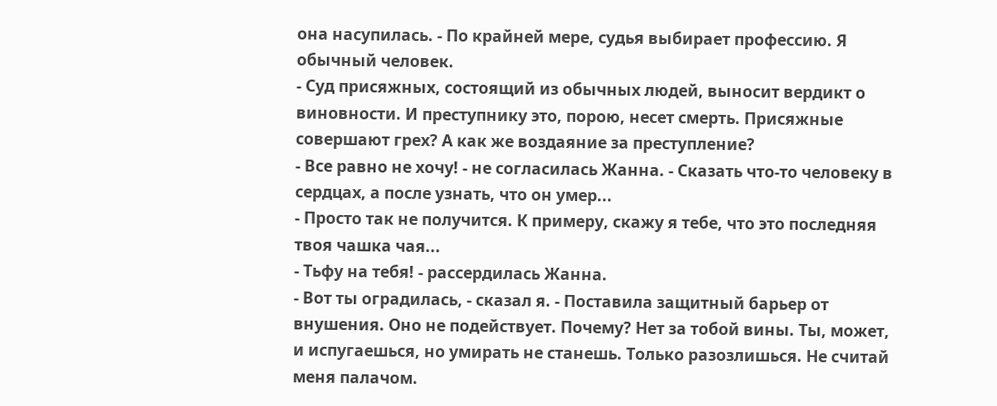она насупилась. - По крайней мере, судья выбирает профессию. Я обычный человек.
- Суд присяжных, состоящий из обычных людей, выносит вердикт о виновности. И преступнику это, порою, несет смерть. Присяжные совершают грех? А как же воздаяние за преступление?
- Все равно не хочу! - не согласилась Жанна. - Сказать что-то человеку в сердцах, а после узнать, что он умер...
- Просто так не получится. К примеру, скажу я тебе, что это последняя твоя чашка чая...
- Тьфу на тебя! - рассердилась Жанна.
- Вот ты оградилась, - сказал я. - Поставила защитный барьер от внушения. Оно не подействует. Почему? Нет за тобой вины. Ты, может, и испугаешься, но умирать не станешь. Только разозлишься. Не считай меня палачом.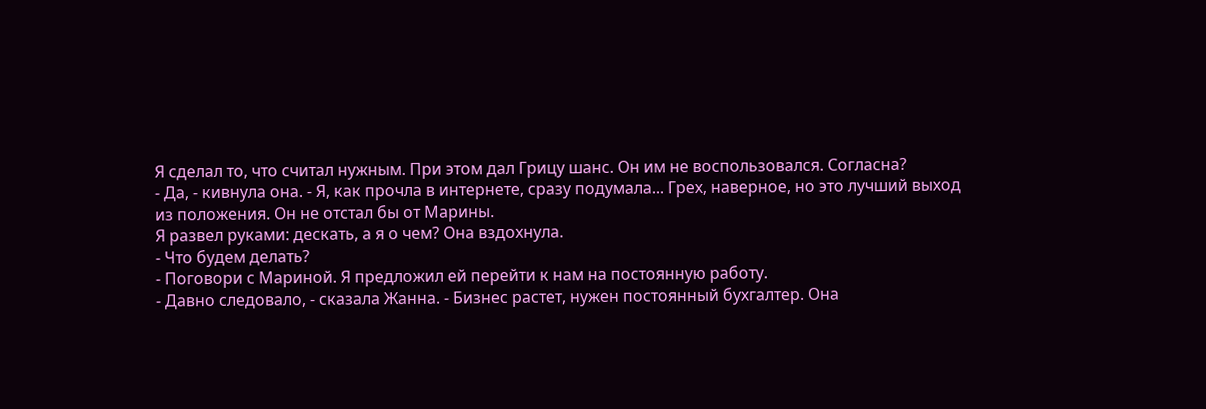Я сделал то, что считал нужным. При этом дал Грицу шанс. Он им не воспользовался. Согласна?
- Да, - кивнула она. - Я, как прочла в интернете, сразу подумала... Грех, наверное, но это лучший выход из положения. Он не отстал бы от Марины.
Я развел руками: дескать, а я о чем? Она вздохнула.
- Что будем делать?
- Поговори с Мариной. Я предложил ей перейти к нам на постоянную работу.
- Давно следовало, - сказала Жанна. - Бизнес растет, нужен постоянный бухгалтер. Она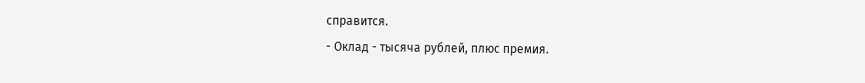справится.
- Оклад - тысяча рублей, плюс премия.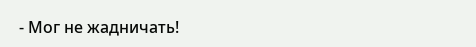- Мог не жадничать!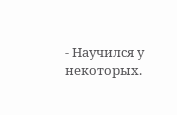- Научился у некоторых.